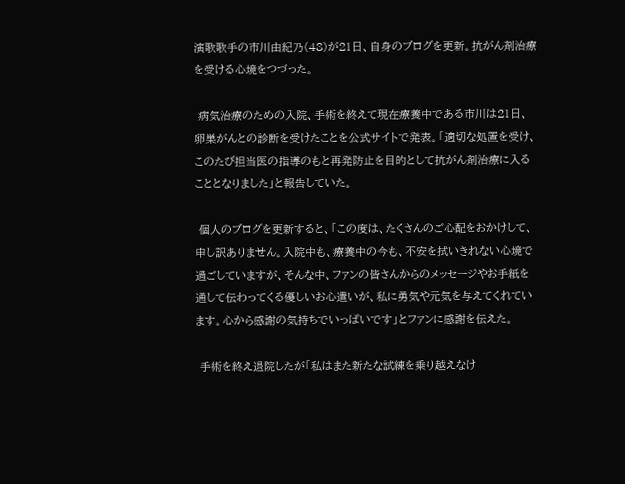演歌歌手の市川由紀乃(48)が21日、自身のブログを更新。抗がん剤治療を受ける心境をつづった。

 病気治療のための入院、手術を終えて現在療養中である市川は21日、卵巣がんとの診断を受けたことを公式サイトで発表。「適切な処置を受け、このたび担当医の指導のもと再発防止を目的として抗がん剤治療に入ることとなりました」と報告していた。

 個人のブログを更新すると、「この度は、たくさんのご心配をおかけして、申し訳ありません。入院中も、療養中の今も、不安を拭いきれない心境で過ごしていますが、そんな中、ファンの皆さんからのメッセージやお手紙を通して伝わってくる優しいお心遣いが、私に勇気や元気を与えてくれています。心から感謝の気持ちでいっぱいです」とファンに感謝を伝えた。

 手術を終え退院したが「私はまた新たな試練を乗り越えなけ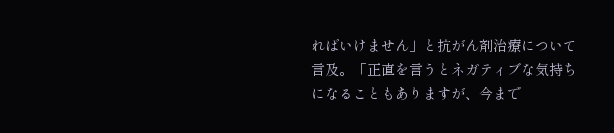ればいけません」と抗がん剤治療について言及。「正直を言うとネガティブな気持ちになることもありますが、今まで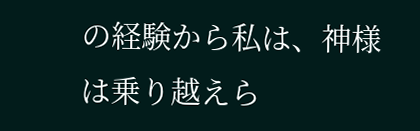の経験から私は、神様は乗り越えら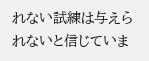れない試練は与えられないと信じていま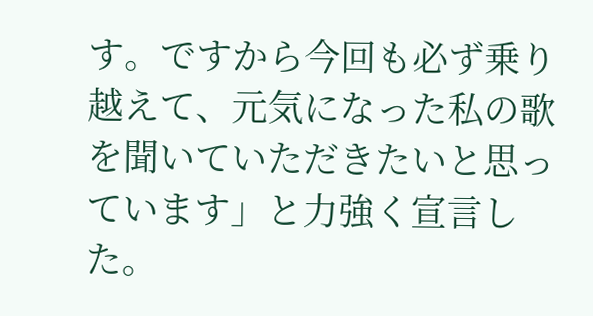す。ですから今回も必ず乗り越えて、元気になった私の歌を聞いていただきたいと思っています」と力強く宣言した。